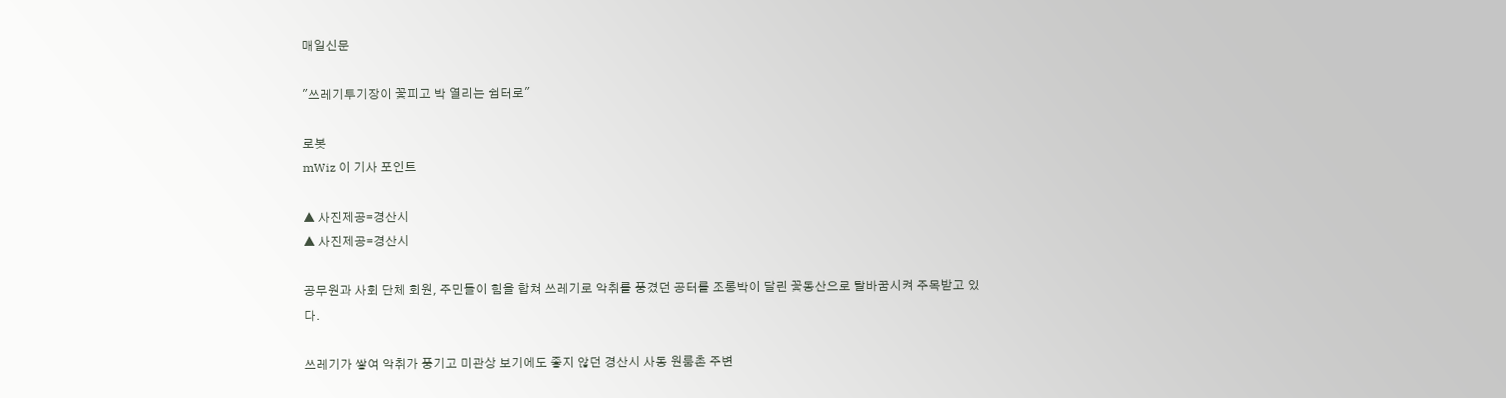매일신문

"쓰레기투기장이 꽃피고 박 열리는 쉼터로"

로봇
mWiz 이 기사 포인트

▲ 사진제공=경산시
▲ 사진제공=경산시

공무원과 사회 단체 회원, 주민들이 힘을 합쳐 쓰레기로 악취를 풍겼던 공터를 조롱박이 달린 꽃동산으로 탈바꿈시켜 주목받고 있다.

쓰레기가 쌓여 악취가 풍기고 미관상 보기에도 좋지 않던 경산시 사동 원룸촌 주변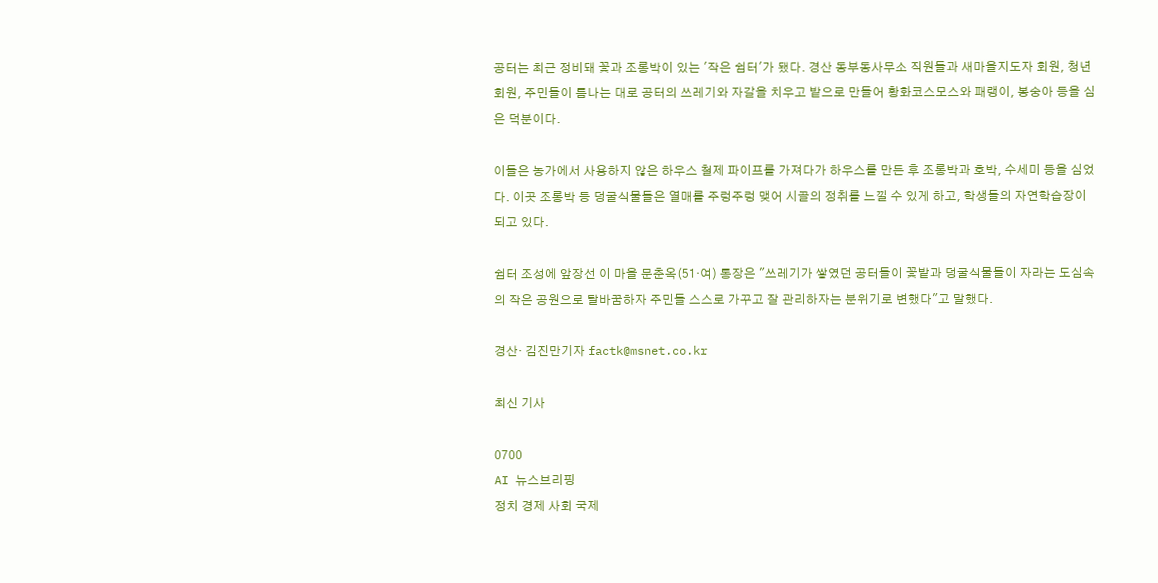공터는 최근 정비돼 꽃과 조롱박이 있는 '작은 쉼터'가 됐다. 경산 동부동사무소 직원들과 새마을지도자 회원, 청년 회원, 주민들이 틈나는 대로 공터의 쓰레기와 자갈을 치우고 밭으로 만들어 황화코스모스와 패랭이, 봉숭아 등을 심은 덕분이다.

이들은 농가에서 사용하지 않은 하우스 철제 파이프를 가져다가 하우스를 만든 후 조롱박과 호박, 수세미 등을 심었다. 이곳 조롱박 등 덩굴식물들은 열매를 주렁주렁 맺어 시골의 정취를 느낄 수 있게 하고, 학생들의 자연학습장이 되고 있다.

쉼터 조성에 앞장선 이 마을 문춘옥(51·여) 통장은 "쓰레기가 쌓였던 공터들이 꽃밭과 덩굴식물들이 자라는 도심속의 작은 공원으로 탈바꿈하자 주민들 스스로 가꾸고 잘 관리하자는 분위기로 변했다"고 말했다.

경산· 김진만기자 factk@msnet.co.kr

최신 기사

0700
AI 뉴스브리핑
정치 경제 사회 국제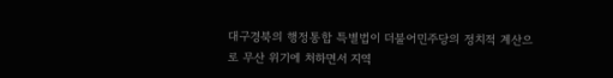대구경북의 행정통합 특별법이 더불어민주당의 정치적 계산으로 무산 위기에 처하면서 지역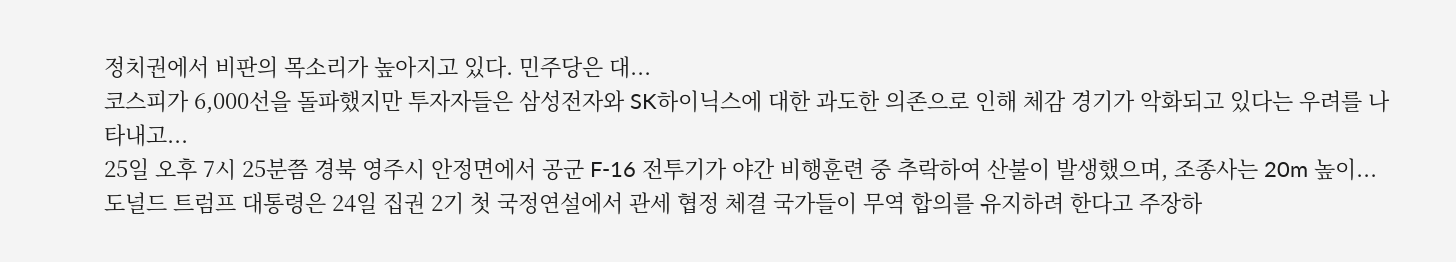정치권에서 비판의 목소리가 높아지고 있다. 민주당은 대...
코스피가 6,000선을 돌파했지만 투자자들은 삼성전자와 SK하이닉스에 대한 과도한 의존으로 인해 체감 경기가 악화되고 있다는 우려를 나타내고...
25일 오후 7시 25분쯤 경북 영주시 안정면에서 공군 F-16 전투기가 야간 비행훈련 중 추락하여 산불이 발생했으며, 조종사는 20m 높이...
도널드 트럼프 대통령은 24일 집권 2기 첫 국정연설에서 관세 협정 체결 국가들이 무역 합의를 유지하려 한다고 주장하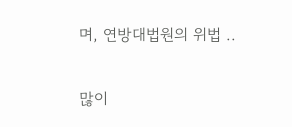며, 연방대법원의 위법 ..

많이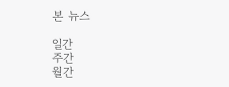본 뉴스

일간
주간
월간